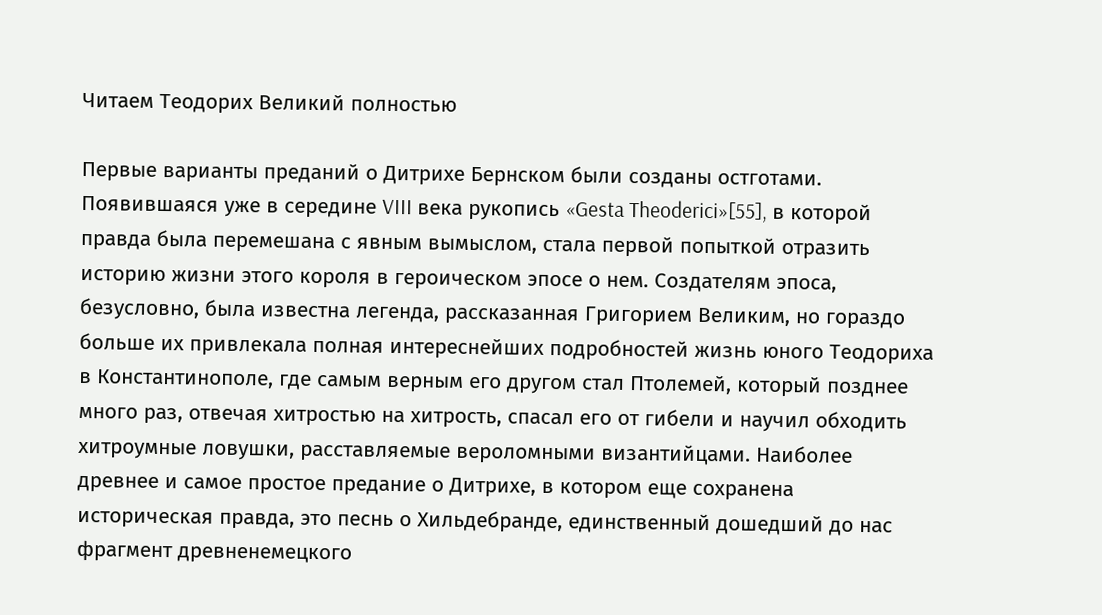Читаем Теодорих Великий полностью

Первые варианты преданий о Дитрихе Бернском были созданы остготами. Появившаяся уже в середине VIII века рукопись «Gesta Theoderici»[55], в которой правда была перемешана с явным вымыслом, стала первой попыткой отразить историю жизни этого короля в героическом эпосе о нем. Создателям эпоса, безусловно, была известна легенда, рассказанная Григорием Великим, но гораздо больше их привлекала полная интереснейших подробностей жизнь юного Теодориха в Константинополе, где самым верным его другом стал Птолемей, который позднее много раз, отвечая хитростью на хитрость, спасал его от гибели и научил обходить хитроумные ловушки, расставляемые вероломными византийцами. Наиболее древнее и самое простое предание о Дитрихе, в котором еще сохранена историческая правда, это песнь о Хильдебранде, единственный дошедший до нас фрагмент древненемецкого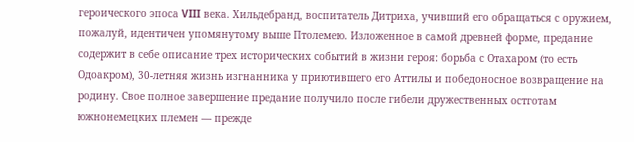героического эпоса VIII века. Хильдебранд, воспитатель Дитриха, учивший его обращаться с оружием, пожалуй, идентичен упомянутому выше Птолемею. Изложенное в самой древней форме, предание содержит в себе описание трех исторических событий в жизни героя: борьба с Отахаром (то есть Одоакром), 30-летняя жизнь изгнанника у приютившего его Аттилы и победоносное возвращение на родину. Свое полное завершение предание получило после гибели дружественных остготам южнонемецких племен — прежде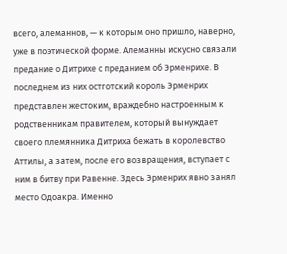всего, алеманнов, — к которым оно пришло, наверно, уже в поэтической форме. Алеманны искусно связали предание о Дитрихе с преданием об Эрменрихе. В последнем из них остготский король Эрменрих представлен жестоким, враждебно настроенным к родственникам правителем, который вынуждает своего племянника Дитриха бежать в королевство Аттилы, а затем, после его возвращения, вступает с ним в битву при Равенне. Здесь Эрменрих явно занял место Одоакра. Именно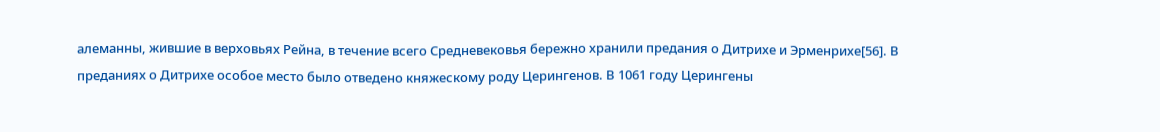алеманны, жившие в верховьях Рейна, в течение всего Средневековья бережно хранили предания о Дитрихе и Эрменрихе[56]. В преданиях о Дитрихе особое место было отведено княжескому роду Церингенов. В 1061 году Церингены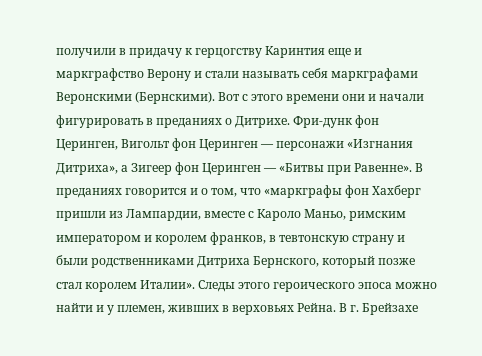получили в придачу к герцогству Каринтия еще и маркграфство Верону и стали называть себя маркграфами Веронскими (Бернскими). Вот с этого времени они и начали фигурировать в преданиях о Дитрихе. Фри-дунк фон Церинген, Вигольт фон Церинген — персонажи «Изгнания Дитриха», а Зигеер фон Церинген — «Битвы при Равенне». В преданиях говорится и о том, что «маркграфы фон Хахберг пришли из Лампардии, вместе с Кароло Маньо, римским императором и королем франков, в тевтонскую страну и были родственниками Дитриха Бернского, который позже стал королем Италии». Следы этого героического эпоса можно найти и у племен, живших в верховьях Рейна. В г. Брейзахе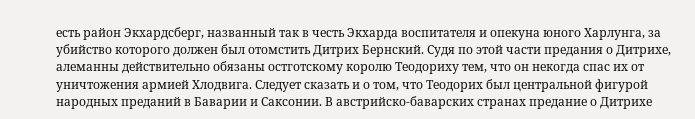есть район Экхардсберг, названный так в честь Экхарда воспитателя и опекуна юного Харлунга, за убийство которого должен был отомстить Дитрих Бернский. Судя по этой части предания о Дитрихе, алеманны действительно обязаны остготскому королю Теодориху тем, что он некогда спас их от уничтожения армией Хлодвига. Следует сказать и о том, что Теодорих был центральной фигурой народных преданий в Баварии и Саксонии. В австрийско-баварских странах предание о Дитрихе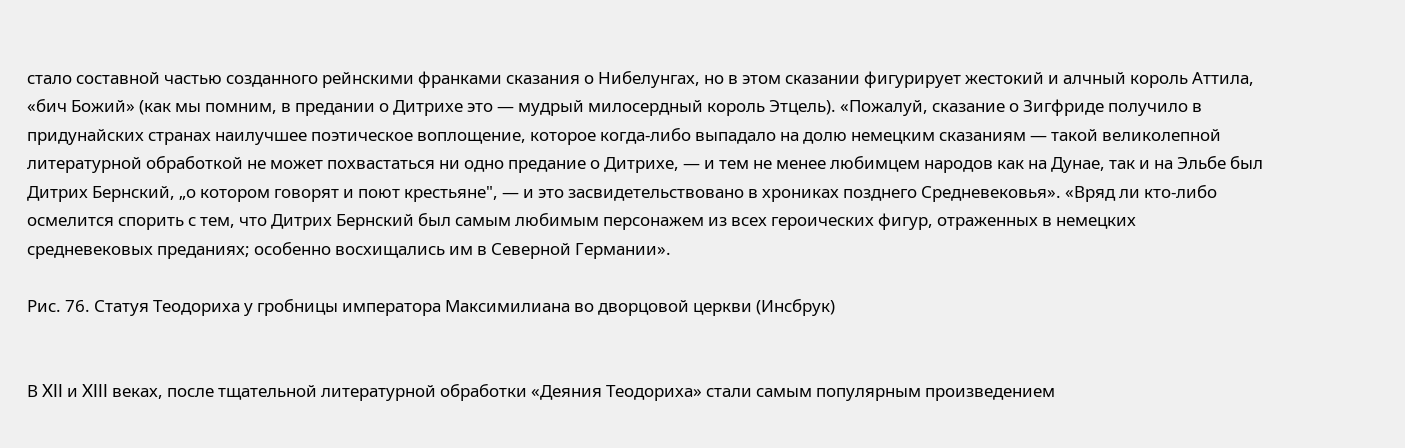стало составной частью созданного рейнскими франками сказания о Нибелунгах, но в этом сказании фигурирует жестокий и алчный король Аттила, «бич Божий» (как мы помним, в предании о Дитрихе это — мудрый милосердный король Этцель). «Пожалуй, сказание о Зигфриде получило в придунайских странах наилучшее поэтическое воплощение, которое когда-либо выпадало на долю немецким сказаниям — такой великолепной литературной обработкой не может похвастаться ни одно предание о Дитрихе, — и тем не менее любимцем народов как на Дунае, так и на Эльбе был Дитрих Бернский, „о котором говорят и поют крестьяне", — и это засвидетельствовано в хрониках позднего Средневековья». «Вряд ли кто-либо осмелится спорить с тем, что Дитрих Бернский был самым любимым персонажем из всех героических фигур, отраженных в немецких средневековых преданиях; особенно восхищались им в Северной Германии».

Рис. 76. Статуя Теодориха у гробницы императора Максимилиана во дворцовой церкви (Инсбрук)


В XII и XIII веках, после тщательной литературной обработки «Деяния Теодориха» стали самым популярным произведением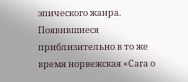эпического жанра. Появившиеся приблизительно в то же время норвежская «Сага о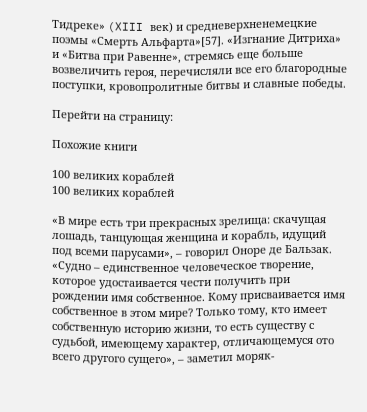Тидреке» (XIII век) и средневерхненемецкие поэмы «Смерть Альфарта»[57]. «Изгнание Дитриха» и «Битва при Равенне», стремясь еще больше возвеличить героя, перечисляли все его благородные поступки, кровопролитные битвы и славные победы.

Перейти на страницу:

Похожие книги

100 великих кораблей
100 великих кораблей

«В мире есть три прекрасных зрелища: скачущая лошадь, танцующая женщина и корабль, идущий под всеми парусами», – говорил Оноре де Бальзак. «Судно – единственное человеческое творение, которое удостаивается чести получить при рождении имя собственное. Кому присваивается имя собственное в этом мире? Только тому, кто имеет собственную историю жизни, то есть существу с судьбой, имеющему характер, отличающемуся ото всего другого сущего», – заметил моряк-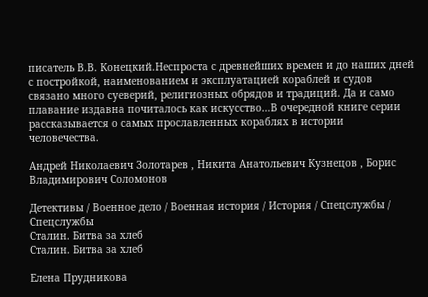писатель В.В. Конецкий.Неспроста с древнейших времен и до наших дней с постройкой, наименованием и эксплуатацией кораблей и судов связано много суеверий, религиозных обрядов и традиций. Да и само плавание издавна почиталось как искусство…В очередной книге серии рассказывается о самых прославленных кораблях в истории человечества.

Андрей Николаевич Золотарев , Никита Анатольевич Кузнецов , Борис Владимирович Соломонов

Детективы / Военное дело / Военная история / История / Спецслужбы / Cпецслужбы
Сталин. Битва за хлеб
Сталин. Битва за хлеб

Елена Прудникова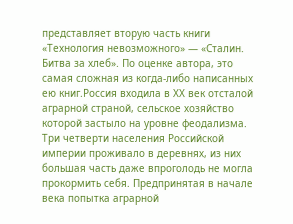представляет вторую часть книги «Технология невозможного» — «Сталин. Битва за хлеб». По оценке автора, это самая сложная из когда-либо написанных ею книг.Россия входила в XX век отсталой аграрной страной, сельское хозяйство которой застыло на уровне феодализма. Три четверти населения Российской империи проживало в деревнях, из них большая часть даже впроголодь не могла прокормить себя. Предпринятая в начале века попытка аграрной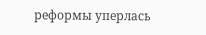реформы уперлась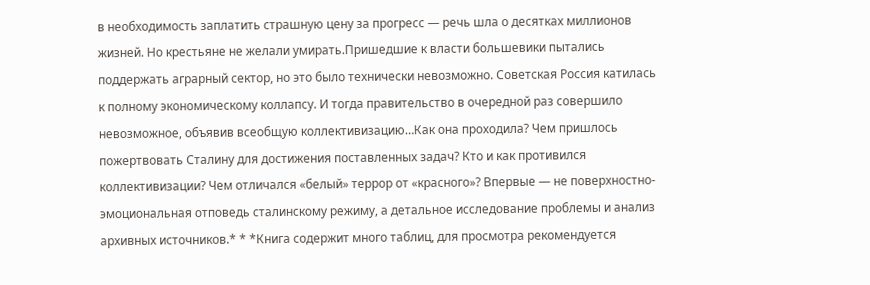в необходимость заплатить страшную цену за прогресс — речь шла о десятках миллионов жизней. Но крестьяне не желали умирать.Пришедшие к власти большевики пытались поддержать аграрный сектор, но это было технически невозможно. Советская Россия катилась к полному экономическому коллапсу. И тогда правительство в очередной раз совершило невозможное, объявив всеобщую коллективизацию…Как она проходила? Чем пришлось пожертвовать Сталину для достижения поставленных задач? Кто и как противился коллективизации? Чем отличался «белый» террор от «красного»? Впервые — не поверхностно-эмоциональная отповедь сталинскому режиму, а детальное исследование проблемы и анализ архивных источников.* * *Книга содержит много таблиц, для просмотра рекомендуется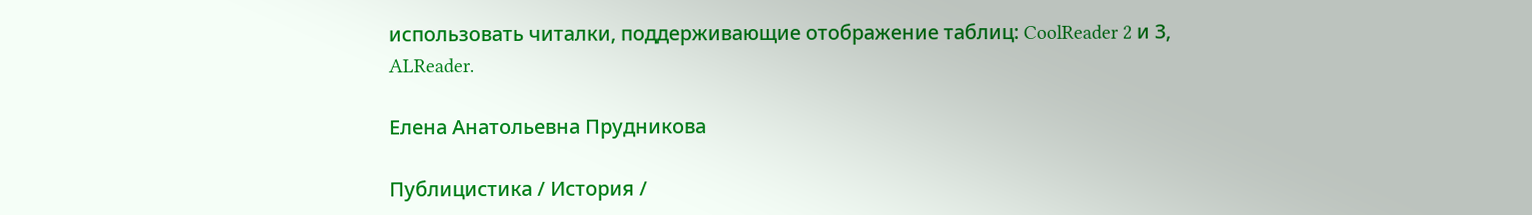использовать читалки, поддерживающие отображение таблиц: CoolReader 2 и 3, ALReader.

Елена Анатольевна Прудникова

Публицистика / История /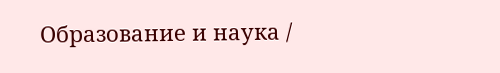Образование и наука /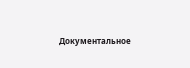Документальное